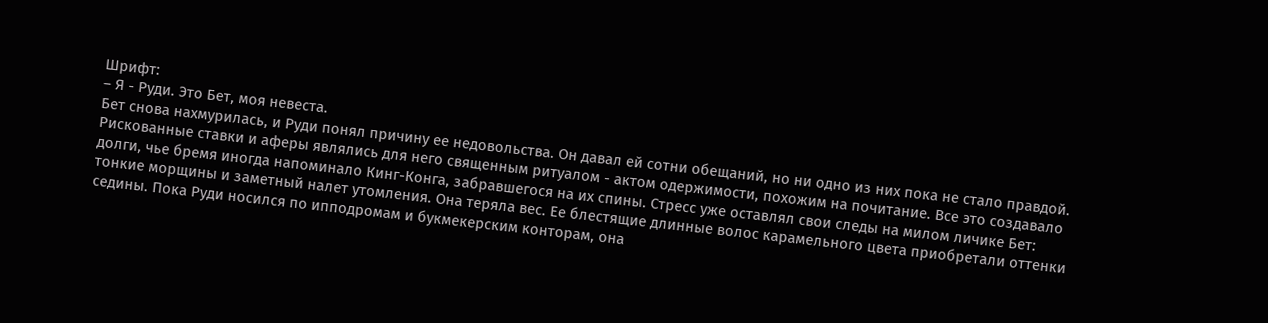Шрифт:
– Я - Руди. Это Бет, моя невеста.
Бет снова нахмурилась, и Руди понял причину ее недовольства. Он давал ей сотни обещаний, но ни одно из них пока не стало правдой. Рискованные ставки и аферы являлись для него священным ритуалом - актом одержимости, похожим на почитание. Все это создавало долги, чье бремя иногда напоминало Кинг-Конга, забравшегося на их спины. Стресс уже оставлял свои следы на милом личике Бет: тонкие морщины и заметный налет утомления. Она теряла вес. Ее блестящие длинные волос карамельного цвета приобретали оттенки седины. Пока Руди носился по ипподромам и букмекерским конторам, она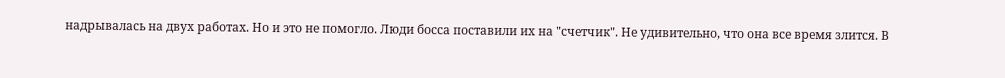надрывалась на двух работах. Но и это не помогло. Люди босса поставили их на "счетчик". Не удивительно, что она все время злится. В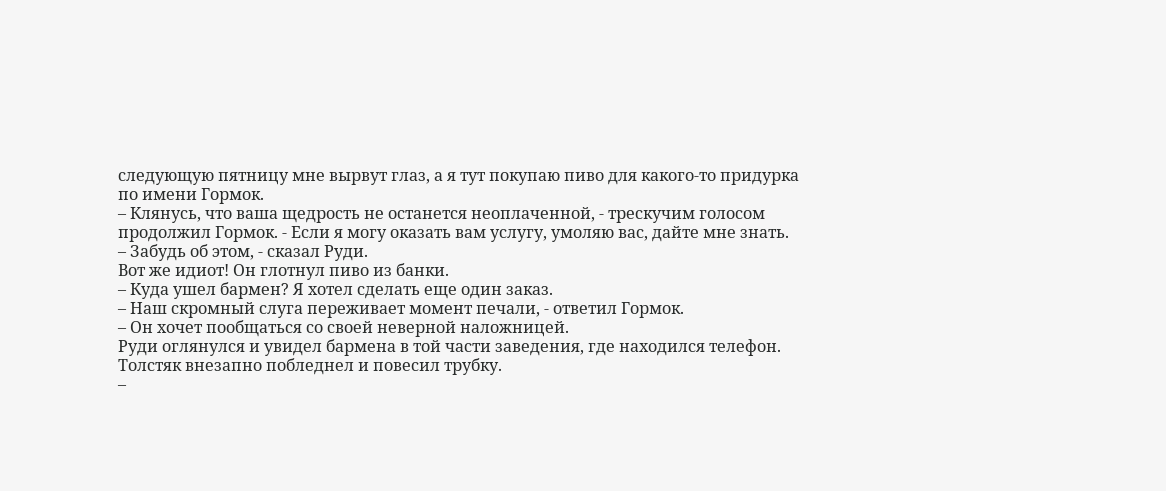следующую пятницу мне вырвут глаз, а я тут покупаю пиво для какого-то придурка по имени Гормок.
– Клянусь, что ваша щедрость не останется неоплаченной, - трескучим голосом продолжил Гормок. - Если я могу оказать вам услугу, умоляю вас, дайте мне знать.
– Забудь об этом, - сказал Руди.
Вот же идиот! Он глотнул пиво из банки.
– Куда ушел бармен? Я хотел сделать еще один заказ.
– Наш скромный слуга переживает момент печали, - ответил Гормок.
– Он хочет пообщаться со своей неверной наложницей.
Руди оглянулся и увидел бармена в той части заведения, где находился телефон. Толстяк внезапно побледнел и повесил трубку.
–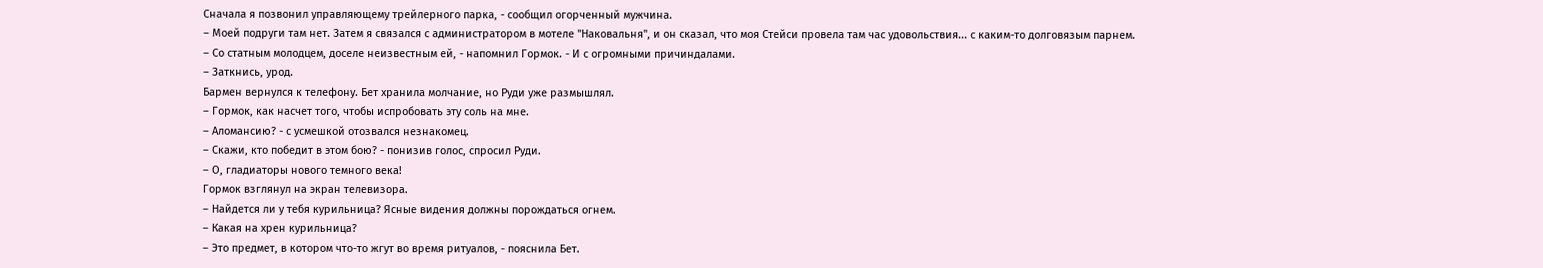Сначала я позвонил управляющему трейлерного парка, - сообщил огорченный мужчина.
– Моей подруги там нет. Затем я связался с администратором в мотеле "Наковальня", и он сказал, что моя Стейси провела там час удовольствия... с каким-то долговязым парнем.
– Со статным молодцем, доселе неизвестным ей, - напомнил Гормок. - И с огромными причиндалами.
– Заткнись, урод.
Бармен вернулся к телефону. Бет хранила молчание, но Руди уже размышлял.
– Гормок, как насчет того, чтобы испробовать эту соль на мне.
– Аломансию? - с усмешкой отозвался незнакомец.
– Скажи, кто победит в этом бою? - понизив голос, спросил Руди.
– О, гладиаторы нового темного века!
Гормок взглянул на экран телевизора.
– Найдется ли у тебя курильница? Ясные видения должны порождаться огнем.
– Какая на хрен курильница?
– Это предмет, в котором что-то жгут во время ритуалов, - пояснила Бет.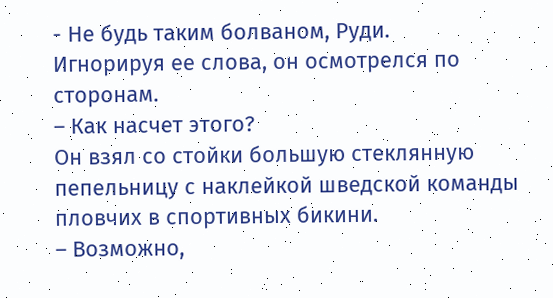- Не будь таким болваном, Руди.
Игнорируя ее слова, он осмотрелся по сторонам.
– Как насчет этого?
Он взял со стойки большую стеклянную пепельницу с наклейкой шведской команды пловчих в спортивных бикини.
– Возможно,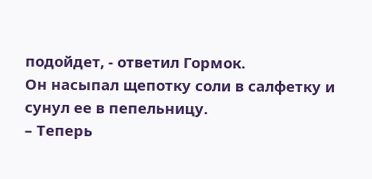подойдет, - ответил Гормок.
Он насыпал щепотку соли в салфетку и сунул ее в пепельницу.
– Теперь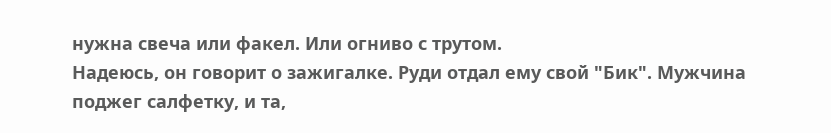нужна свеча или факел. Или огниво с трутом.
Надеюсь, он говорит о зажигалке. Руди отдал ему свой "Бик". Мужчина поджег салфетку, и та,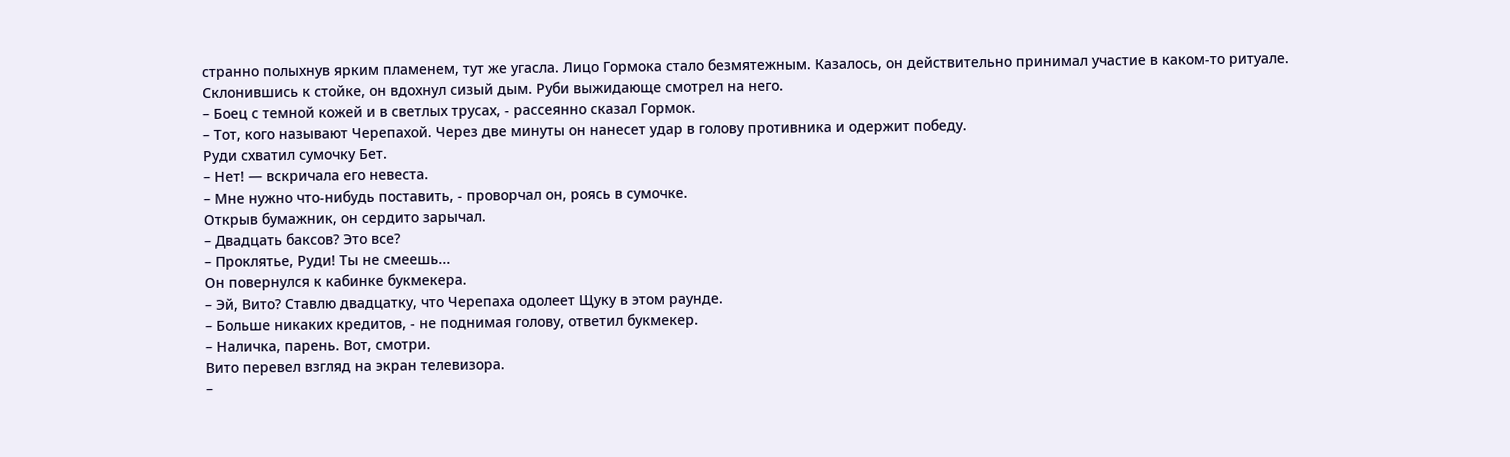странно полыхнув ярким пламенем, тут же угасла. Лицо Гормока стало безмятежным. Казалось, он действительно принимал участие в каком-то ритуале. Склонившись к стойке, он вдохнул сизый дым. Руби выжидающе смотрел на него.
– Боец с темной кожей и в светлых трусах, - рассеянно сказал Гормок.
– Тот, кого называют Черепахой. Через две минуты он нанесет удар в голову противника и одержит победу.
Руди схватил сумочку Бет.
– Нет! — вскричала его невеста.
– Мне нужно что-нибудь поставить, - проворчал он, роясь в сумочке.
Открыв бумажник, он сердито зарычал.
– Двадцать баксов? Это все?
– Проклятье, Руди! Ты не смеешь...
Он повернулся к кабинке букмекера.
– Эй, Вито? Ставлю двадцатку, что Черепаха одолеет Щуку в этом раунде.
– Больше никаких кредитов, - не поднимая голову, ответил букмекер.
– Наличка, парень. Вот, смотри.
Вито перевел взгляд на экран телевизора.
–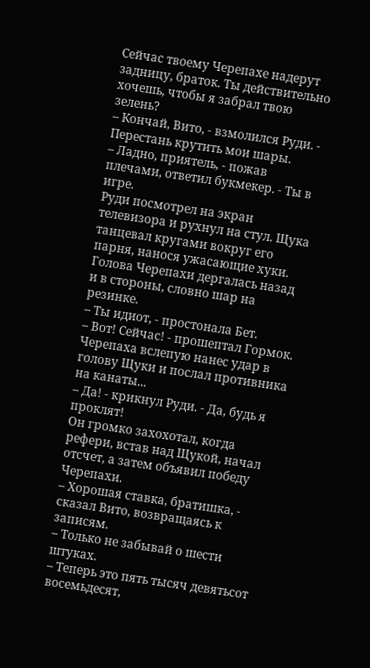Сейчас твоему Черепахе надерут задницу, браток. Ты действительно хочешь, чтобы я забрал твою зелень?
– Кончай, Вито, - взмолился Руди. - Перестань крутить мои шары.
– Ладно, приятель, - пожав плечами, ответил букмекер. - Ты в игре.
Руди посмотрел на экран телевизора и рухнул на стул. Щука танцевал кругами вокруг его парня, нанося ужасающие хуки. Голова Черепахи дергалась назад и в стороны, словно шар на резинке.
– Ты идиот, - простонала Бет.
– Вот! Сейчас! - прошептал Гормок.
Черепаха вслепую нанес удар в голову Щуки и послал противника на канаты...
– Да! - крикнул Руди. - Да, будь я проклят!
Он громко захохотал, когда рефери, встав над Щукой, начал отсчет, а затем объявил победу Черепахи.
– Хорошая ставка, братишка, - сказал Вито, возвращаясь к записям.
– Только не забывай о шести штуках.
– Теперь это пять тысяч девятьсот восемьдесят,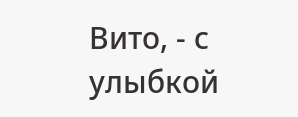Вито, - с улыбкой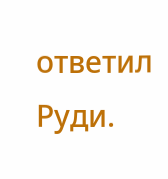ответил Руди.